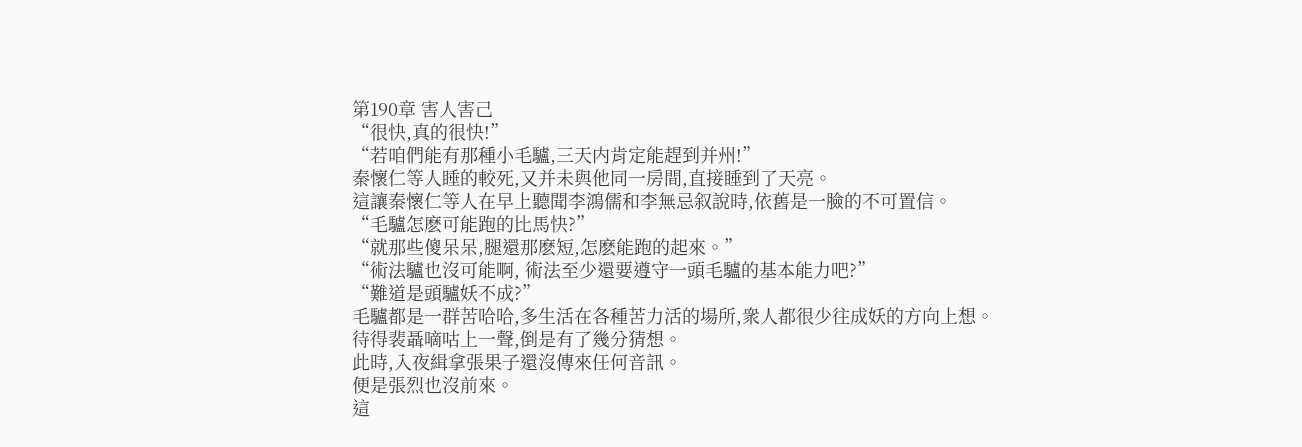第190章 害人害己
“很快,真的很快!”
“若咱們能有那種小毛驢,三天内肯定能趕到并州!”
秦懷仁等人睡的較死,又并未與他同一房間,直接睡到了天亮。
這讓秦懷仁等人在早上聽聞李鴻儒和李無忌叙說時,依舊是一臉的不可置信。
“毛驢怎麽可能跑的比馬快?”
“就那些傻呆呆,腿還那麽短,怎麽能跑的起來。”
“術法驢也沒可能啊, 術法至少還要遵守一頭毛驢的基本能力吧?”
“難道是頭驢妖不成?”
毛驢都是一群苦哈哈,多生活在各種苦力活的場所,衆人都很少往成妖的方向上想。
待得裴聶嘀咕上一聲,倒是有了幾分猜想。
此時,入夜緝拿張果子還沒傳來任何音訊。
便是張烈也沒前來。
這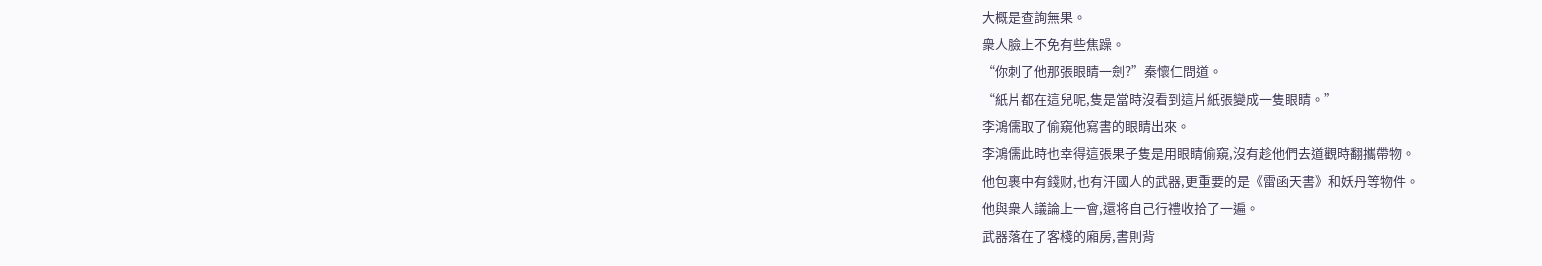大概是查詢無果。
衆人臉上不免有些焦躁。
“你刺了他那張眼睛一劍?”秦懷仁問道。
“紙片都在這兒呢,隻是當時沒看到這片紙張變成一隻眼睛。”
李鴻儒取了偷窺他寫書的眼睛出來。
李鴻儒此時也幸得這張果子隻是用眼睛偷窺,沒有趁他們去道觀時翻攜帶物。
他包裹中有錢财,也有汗國人的武器,更重要的是《雷函天書》和妖丹等物件。
他與衆人議論上一會,還将自己行禮收拾了一遍。
武器落在了客棧的廂房,書則背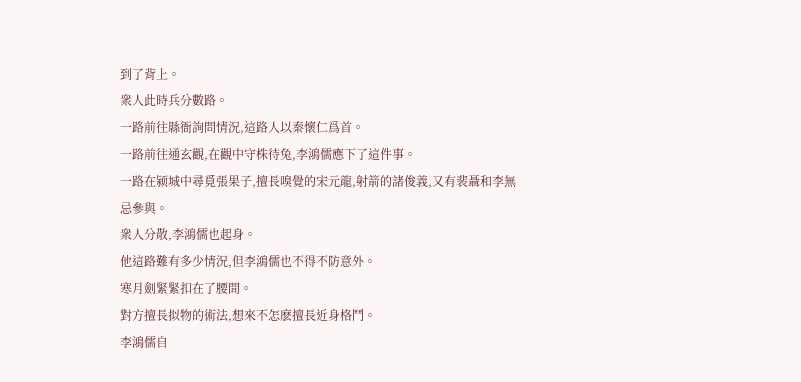到了背上。
衆人此時兵分數路。
一路前往縣衙詢問情況,這路人以秦懷仁爲首。
一路前往通玄觀,在觀中守株待兔,李鴻儒應下了這件事。
一路在颍城中尋覓張果子,擅長嗅覺的宋元龍,射箭的諸俊義,又有裴聶和李無忌參與。
衆人分散,李鴻儒也起身。
他這路難有多少情況,但李鴻儒也不得不防意外。
寒月劍緊緊扣在了腰間。
對方擅長拟物的術法,想來不怎麽擅長近身格鬥。
李鴻儒自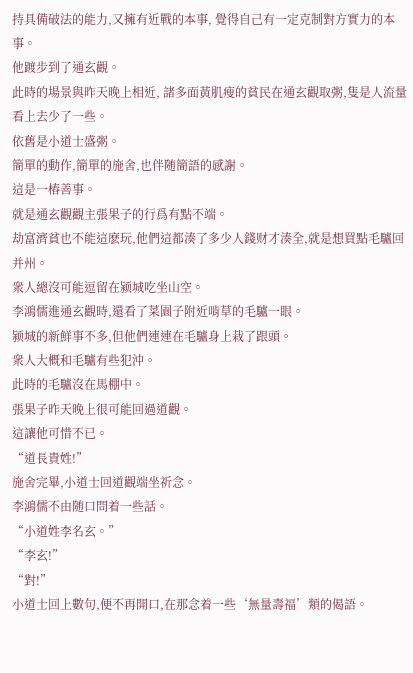持具備破法的能力,又擁有近戰的本事, 覺得自己有一定克制對方實力的本事。
他踱步到了通玄觀。
此時的場景與昨天晚上相近, 諸多面黃肌瘦的貧民在通玄觀取粥,隻是人流量看上去少了一些。
依舊是小道士盛粥。
簡單的動作,簡單的施舍,也伴随簡語的感謝。
這是一樁善事。
就是通玄觀觀主張果子的行爲有點不端。
劫富濟貧也不能這麽玩,他們這都湊了多少人錢财才湊全,就是想買點毛驢回并州。
衆人總沒可能逗留在颍城吃坐山空。
李鴻儒進通玄觀時,還看了菜園子附近啃草的毛驢一眼。
颍城的新鮮事不多,但他們連連在毛驢身上栽了跟頭。
衆人大概和毛驢有些犯沖。
此時的毛驢沒在馬棚中。
張果子昨天晚上很可能回過道觀。
這讓他可惜不已。
“道長貴姓!”
施舍完畢,小道士回道觀端坐祈念。
李鴻儒不由随口問着一些話。
“小道姓李名玄。”
“李玄!”
“對!”
小道士回上數句,便不再開口,在那念着一些‘無量壽福’類的偈語。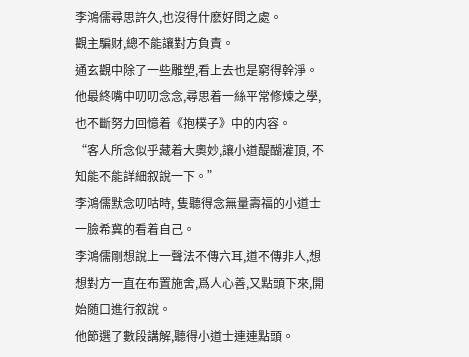李鴻儒尋思許久,也沒得什麽好問之處。
觀主騙财,總不能讓對方負責。
通玄觀中除了一些雕塑,看上去也是窮得幹淨。
他最終嘴中叨叨念念,尋思着一絲平常修煉之學,也不斷努力回憶着《抱樸子》中的内容。
“客人所念似乎藏着大奧妙,讓小道醍醐灌頂, 不知能不能詳細叙說一下。”
李鴻儒默念叨咕時, 隻聽得念無量壽福的小道士一臉希冀的看着自己。
李鴻儒剛想說上一聲法不傳六耳,道不傳非人,想想對方一直在布置施舍,爲人心善,又點頭下來,開始随口進行叙說。
他節選了數段講解,聽得小道士連連點頭。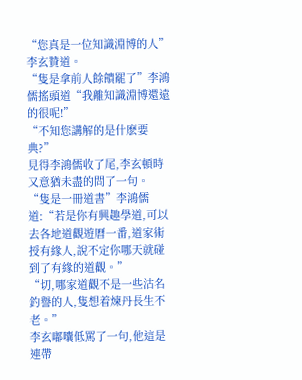“您真是一位知識淵博的人”李玄贊道。
“隻是拿前人餘饋罷了”李鴻儒搖頭道“我離知識淵博還遠的很呢!”
“不知您講解的是什麽要典?”
見得李鴻儒收了尾,李玄頓時又意猶未盡的問了一句。
“隻是一冊道書”李鴻儒道:“若是你有興趣學道,可以去各地道觀遊曆一番,道家術授有緣人,說不定你哪天就碰到了有緣的道觀。”
“切,哪家道觀不是一些沽名釣譽的人,隻想着煉丹長生不老。”
李玄嘟囔低罵了一句,他這是連帶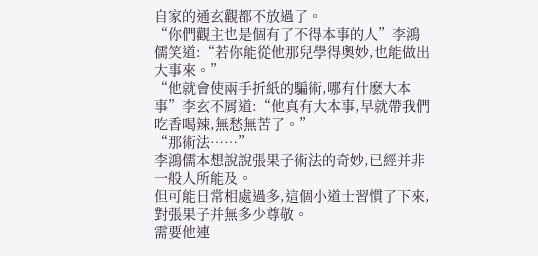自家的通玄觀都不放過了。
“你們觀主也是個有了不得本事的人”李鴻儒笑道:“若你能從他那兒學得奧妙,也能做出大事來。”
“他就會使兩手折紙的騙術,哪有什麽大本事”李玄不屑道:“他真有大本事,早就帶我們吃香喝辣,無愁無苦了。”
“那術法……”
李鴻儒本想說說張果子術法的奇妙,已經并非一般人所能及。
但可能日常相處過多,這個小道士習慣了下來,對張果子并無多少尊敬。
需要他連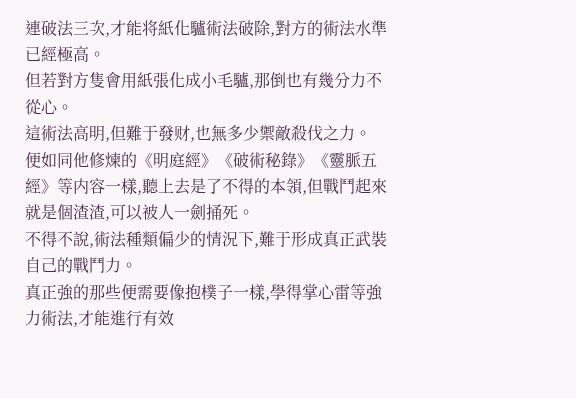連破法三次,才能将紙化驢術法破除,對方的術法水準已經極高。
但若對方隻會用紙張化成小毛驢,那倒也有幾分力不從心。
這術法高明,但難于發财,也無多少禦敵殺伐之力。
便如同他修煉的《明庭經》《破術秘錄》《靈脈五經》等内容一樣,聽上去是了不得的本領,但戰鬥起來就是個渣渣,可以被人一劍捅死。
不得不說,術法種類偏少的情況下,難于形成真正武裝自己的戰鬥力。
真正強的那些便需要像抱樸子一樣,學得掌心雷等強力術法,才能進行有效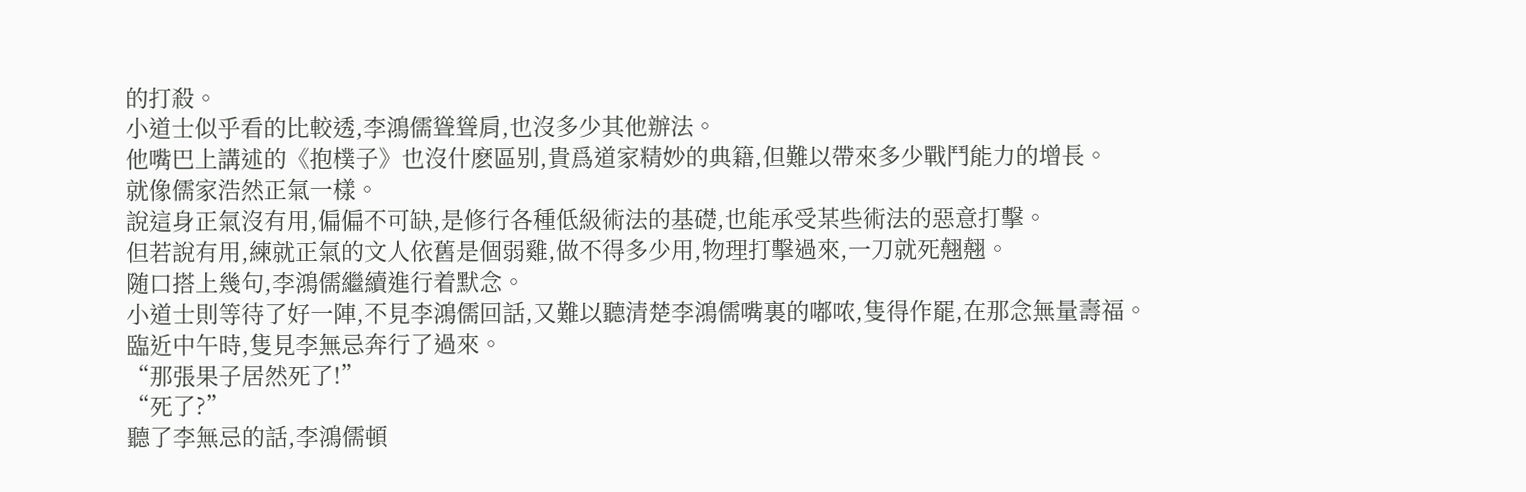的打殺。
小道士似乎看的比較透,李鴻儒聳聳肩,也沒多少其他辦法。
他嘴巴上講述的《抱樸子》也沒什麽區别,貴爲道家精妙的典籍,但難以帶來多少戰鬥能力的增長。
就像儒家浩然正氣一樣。
說這身正氣沒有用,偏偏不可缺,是修行各種低級術法的基礎,也能承受某些術法的惡意打擊。
但若說有用,練就正氣的文人依舊是個弱雞,做不得多少用,物理打擊過來,一刀就死翹翹。
随口搭上幾句,李鴻儒繼續進行着默念。
小道士則等待了好一陣,不見李鴻儒回話,又難以聽清楚李鴻儒嘴裏的嘟哝,隻得作罷,在那念無量壽福。
臨近中午時,隻見李無忌奔行了過來。
“那張果子居然死了!”
“死了?”
聽了李無忌的話,李鴻儒頓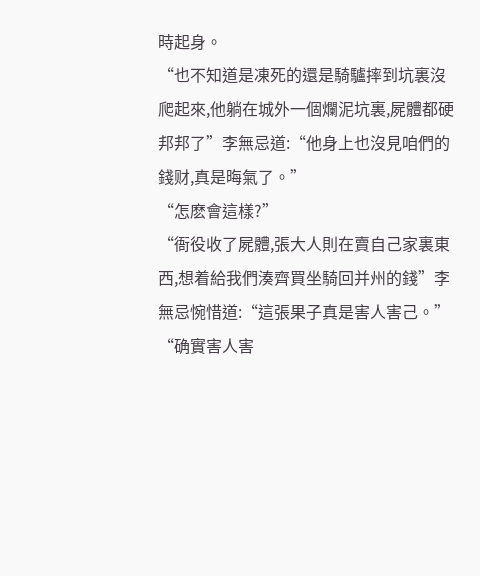時起身。
“也不知道是凍死的還是騎驢摔到坑裏沒爬起來,他躺在城外一個爛泥坑裏,屍體都硬邦邦了”李無忌道:“他身上也沒見咱們的錢财,真是晦氣了。”
“怎麽會這樣?”
“衙役收了屍體,張大人則在賣自己家裏東西,想着給我們湊齊買坐騎回并州的錢”李無忌惋惜道:“這張果子真是害人害己。”
“确實害人害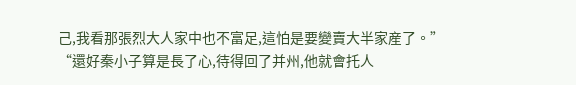己,我看那張烈大人家中也不富足,這怕是要變賣大半家産了。”
“還好秦小子算是長了心,待得回了并州,他就會托人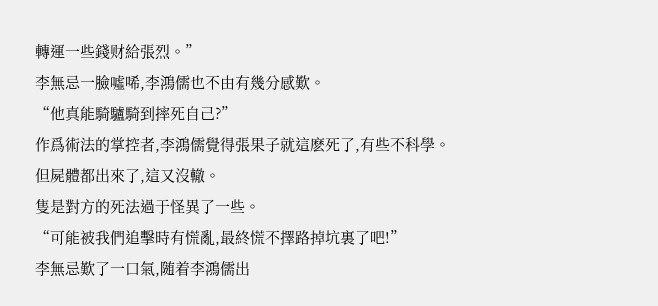轉運一些錢财給張烈。”
李無忌一臉噓唏,李鴻儒也不由有幾分感歎。
“他真能騎驢騎到摔死自己?”
作爲術法的掌控者,李鴻儒覺得張果子就這麽死了,有些不科學。
但屍體都出來了,這又沒轍。
隻是對方的死法過于怪異了一些。
“可能被我們追擊時有慌亂,最終慌不擇路掉坑裏了吧!”
李無忌歎了一口氣,随着李鴻儒出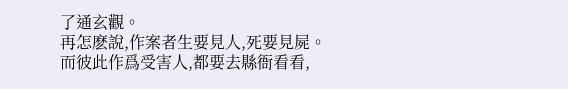了通玄觀。
再怎麽說,作案者生要見人,死要見屍。
而彼此作爲受害人,都要去縣衙看看,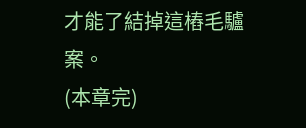才能了結掉這樁毛驢案。
(本章完)